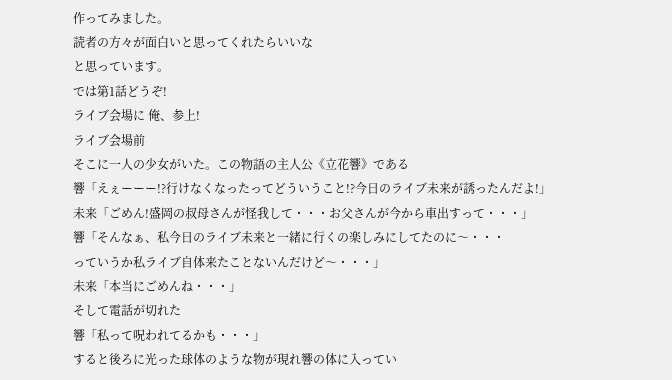作ってみました。
読者の方々が面白いと思ってくれたらいいな
と思っています。
では第1話どうぞ!
ライブ会場に 俺、参上!
ライブ会場前
そこに一人の少女がいた。この物語の主人公《立花響》である
響「えぇーーー!?行けなくなったってどういうこと!?今日のライブ未来が誘ったんだよ!」
未来「ごめん!盛岡の叔母さんが怪我して・・・お父さんが今から車出すって・・・」
響「そんなぁ、私今日のライブ未来と一緒に行くの楽しみにしてたのに〜・・・
っていうか私ライブ自体来たことないんだけど〜・・・」
未来「本当にごめんね・・・」
そして電話が切れた
響「私って呪われてるかも・・・」
すると後ろに光った球体のような物が現れ響の体に入ってい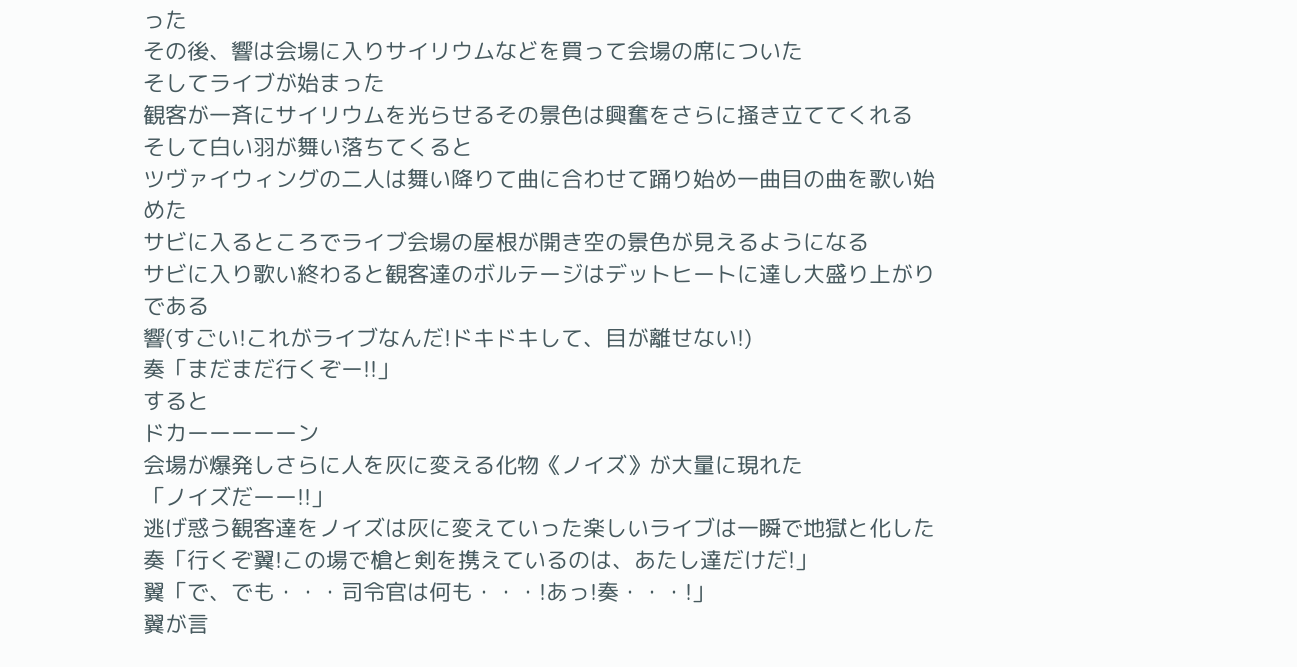った
その後、響は会場に入りサイリウムなどを買って会場の席についた
そしてライブが始まった
観客が一斉にサイリウムを光らせるその景色は興奮をさらに掻き立ててくれる
そして白い羽が舞い落ちてくると
ツヴァイウィングの二人は舞い降りて曲に合わせて踊り始め一曲目の曲を歌い始めた
サビに入るところでライブ会場の屋根が開き空の景色が見えるようになる
サビに入り歌い終わると観客達のボルテージはデットヒートに達し大盛り上がりである
響(すごい!これがライブなんだ!ドキドキして、目が離せない!)
奏「まだまだ行くぞー!!」
すると
ドカーーーーーン
会場が爆発しさらに人を灰に変える化物《ノイズ》が大量に現れた
「ノイズだーー!!」
逃げ惑う観客達をノイズは灰に変えていった楽しいライブは一瞬で地獄と化した
奏「行くぞ翼!この場で槍と剣を携えているのは、あたし達だけだ!」
翼「で、でも・・・司令官は何も・・・!あっ!奏・・・!」
翼が言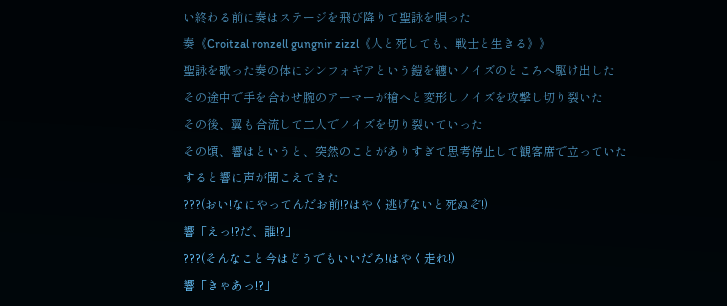い終わる前に奏はステージを飛び降りて聖詠を唄った
奏《Croitzal ronzell gungnir zizzl《人と死しても、戦士と生きる》》
聖詠を歌った奏の体にシンフォギアという鎧を纏いノイズのところへ駆け出した
その途中で手を合わせ腕のアーマーが槍へと変形しノイズを攻撃し切り裂いた
その後、翼も合流して二人でノイズを切り裂いていった
その頃、響はというと、突然のことがありすぎて思考停止して観客席で立っていた
すると響に声が聞こえてきた
???(おい!なにやってんだお前!?はやく逃げないと死ぬぞ!)
響「えっ!?だ、誰!?」
???(そんなこと今はどうでもいいだろ!はやく走れ!)
響「きゃあっ!?」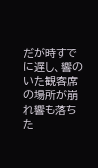だが時すでに遅し、響のいた観客席の場所が崩れ響も落ちた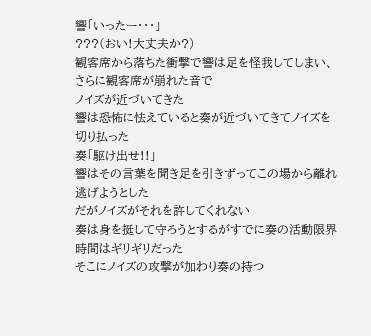響「いったー・・・」
???(おい!大丈夫か?)
観客席から落ちた衝撃で響は足を怪我してしまい、さらに観客席が崩れた音で
ノイズが近づいてきた
響は恐怖に怯えていると奏が近づいてきてノイズを切り払った
奏「駆け出せ!!」
響はその言葉を聞き足を引きずってこの場から離れ逃げようとした
だがノイズがそれを許してくれない
奏は身を挺して守ろうとするがすでに奏の活動限界時間はギリギリだった
そこにノイズの攻撃が加わり奏の持つ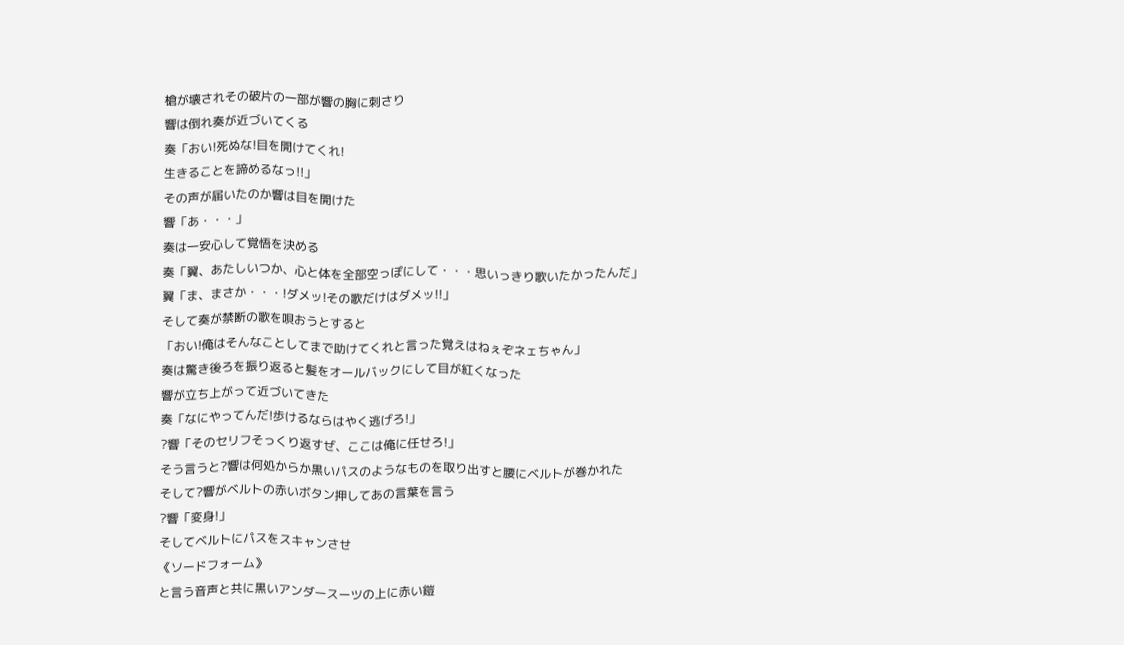槍が壊されその破片の一部が響の胸に刺さり
響は倒れ奏が近づいてくる
奏「おい!死ぬな!目を開けてくれ!
生きることを諦めるなっ!!」
その声が届いたのか響は目を開けた
響「あ・・・」
奏は一安心して覚悟を決める
奏「翼、あたしいつか、心と体を全部空っぽにして・・・思いっきり歌いたかったんだ」
翼「ま、まさか・・・!ダメッ!その歌だけはダメッ!!」
そして奏が禁断の歌を唄おうとすると
「おい!俺はそんなことしてまで助けてくれと言った覚えはねぇぞネェちゃん」
奏は驚き後ろを振り返ると髪をオールバックにして目が紅くなった
響が立ち上がって近づいてきた
奏「なにやってんだ!歩けるならはやく逃げろ!」
?響「そのセリフそっくり返すぜ、ここは俺に任せろ!」
そう言うと?響は何処からか黒いパスのようなものを取り出すと腰にベルトが巻かれた
そして?響がベルトの赤いボタン押してあの言葉を言う
?響「変身!」
そしてベルトにパスをスキャンさせ
《ソードフォーム》
と言う音声と共に黒いアンダースーツの上に赤い鎧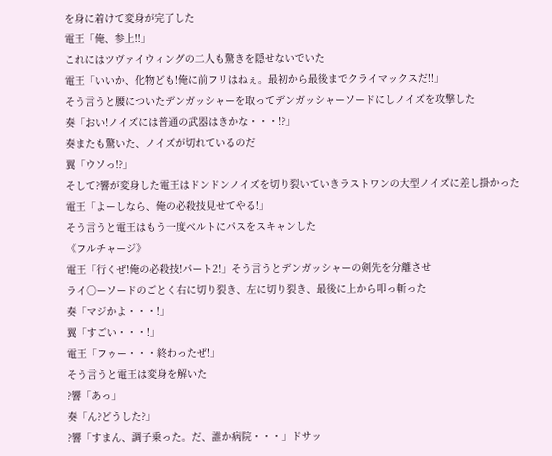を身に着けて変身が完了した
電王「俺、参上!!」
これにはツヴァイウィングの二人も驚きを隠せないでいた
電王「いいか、化物ども!俺に前フリはねぇ。最初から最後までクライマックスだ!!」
そう言うと腰についたデンガッシャーを取ってデンガッシャーソードにしノイズを攻撃した
奏「おい!ノイズには普通の武器はきかな・・・!?」
奏またも驚いた、ノイズが切れているのだ
翼「ウソっ!?」
そして?響が変身した電王はドンドンノイズを切り裂いていきラストワンの大型ノイズに差し掛かった
電王「よーしなら、俺の必殺技見せてやる!」
そう言うと電王はもう一度ベルトにパスをスキャンした
《フルチャージ》
電王「行くぜ!俺の必殺技!パート2!」そう言うとデンガッシャーの剣先を分離させ
ライ○ーソードのごとく右に切り裂き、左に切り裂き、最後に上から叩っ斬った
奏「マジかよ・・・!」
翼「すごい・・・!」
電王「フゥー・・・終わったぜ!」
そう言うと電王は変身を解いた
?響「あっ」
奏「ん?どうした?」
?響「すまん、調子乗った。だ、誰か病院・・・」ドサッ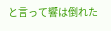と言って響は倒れた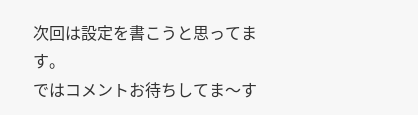次回は設定を書こうと思ってます。
ではコメントお待ちしてま〜す